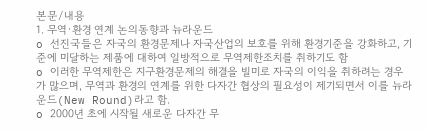본문/내용
1. 무역·환경 연계 논의동향과 뉴라운드
o 선진국들은 자국의 환경문제나 자국산업의 보호를 위해 환경기준을 강화하고, 기준에 미달하는 제품에 대하여 일방적으로 무역제한조치를 취하기도 함
o 이러한 무역제한은 지구환경문제의 해결을 빌미로 자국의 이익을 취하려는 경우가 많으며, 무역과 환경의 연계를 위한 다자간 협상의 필요성이 제기되면서 이를 뉴라운드(New Round)라고 함.
o 2000년 초에 시작될 새로운 다자간 무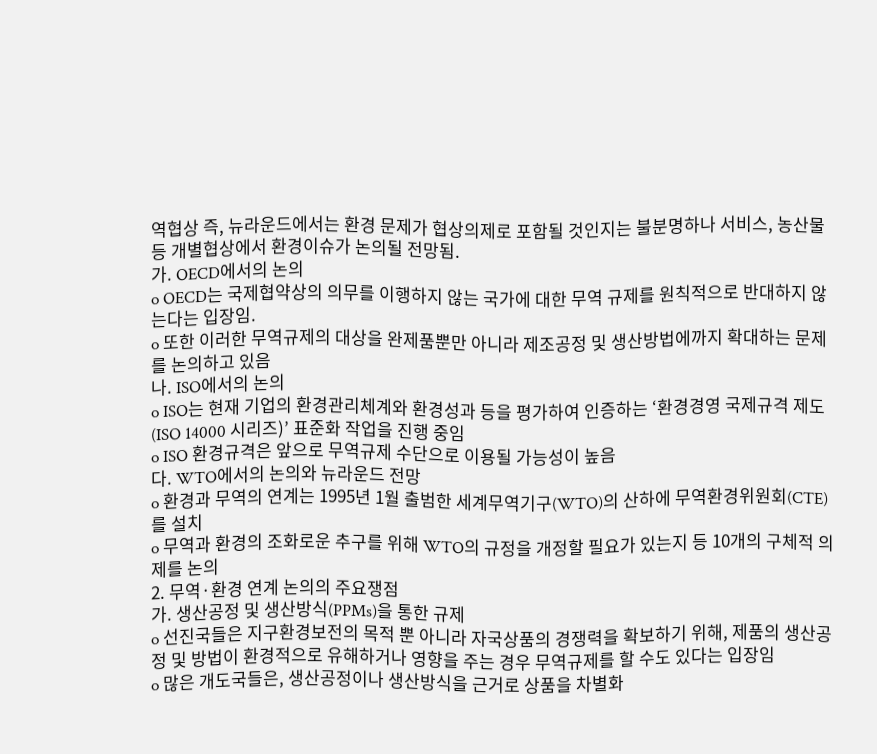역협상 즉, 뉴라운드에서는 환경 문제가 협상의제로 포함될 것인지는 불분명하나 서비스, 농산물 등 개별협상에서 환경이슈가 논의될 전망됨.
가. OECD에서의 논의
o OECD는 국제협약상의 의무를 이행하지 않는 국가에 대한 무역 규제를 원칙적으로 반대하지 않는다는 입장임.
o 또한 이러한 무역규제의 대상을 완제품뿐만 아니라 제조공정 및 생산방법에까지 확대하는 문제를 논의하고 있음
나. ISO에서의 논의
o ISO는 현재 기업의 환경관리체계와 환경성과 등을 평가하여 인증하는 ‘환경경영 국제규격 제도(ISO 14000 시리즈)’ 표준화 작업을 진행 중임
o ISO 환경규격은 앞으로 무역규제 수단으로 이용될 가능성이 높음
다. WTO에서의 논의와 뉴라운드 전망
o 환경과 무역의 연계는 1995년 1월 출범한 세계무역기구(WTO)의 산하에 무역환경위원회(CTE)를 설치
o 무역과 환경의 조화로운 추구를 위해 WTO의 규정을 개정할 필요가 있는지 등 10개의 구체적 의제를 논의
2. 무역·환경 연계 논의의 주요쟁점
가. 생산공정 및 생산방식(PPMs)을 통한 규제
o 선진국들은 지구환경보전의 목적 뿐 아니라 자국상품의 경쟁력을 확보하기 위해, 제품의 생산공정 및 방법이 환경적으로 유해하거나 영향을 주는 경우 무역규제를 할 수도 있다는 입장임
o 많은 개도국들은, 생산공정이나 생산방식을 근거로 상품을 차별화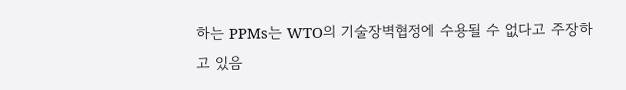하는 PPMs는 WTO의 기술장벽협정에 수용될 수 없다고 주장하고 있음